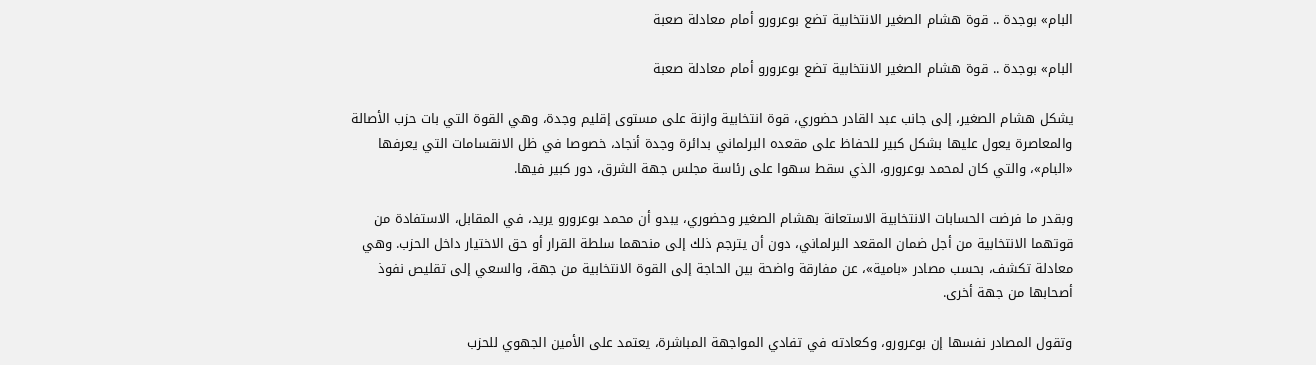البام» بوجدة .. قوة هشام الصغير الانتخابية تضع بوعرورو أمام معادلة صعبة

البام» بوجدة .. قوة هشام الصغير الانتخابية تضع بوعرورو أمام معادلة صعبة

يشكل هشام الصغير، إلى جانب عبد القادر حضوري، قوة انتخابية وازنة على مستوى إقليم وجدة، وهي القوة التي بات حزب الأصالة والمعاصرة يعول عليها بشكل كبير للحفاظ على مقعده البرلماني بدائرة وجدة أنجاد، خصوصا في ظل الانقسامات التي يعرفها «البام»، والتي كان لمحمد بوعرورو، الذي سقط سهوا على رئاسة مجلس جهة الشرق، دور كبير فيها.

وبقدر ما فرضت الحسابات الانتخابية الاستعانة بهشام الصغير وحضوري، يبدو أن محمد بوعرورو يريد، في المقابل، الاستفادة من قوتهما الانتخابية من أجل ضمان المقعد البرلماني، دون أن يترجم ذلك إلى منحهما سلطة القرار أو حق الاختيار داخل الحزب. وهي معادلة تكشف، بحسب مصادر «بامية»، عن مفارقة واضحة بين الحاجة إلى القوة الانتخابية من جهة، والسعي إلى تقليص نفوذ أصحابها من جهة أخرى.

وتقول المصادر نفسها إن بوعرورو، وكعادته في تفادي المواجهة المباشرة، يعتمد على الأمين الجهوي للحزب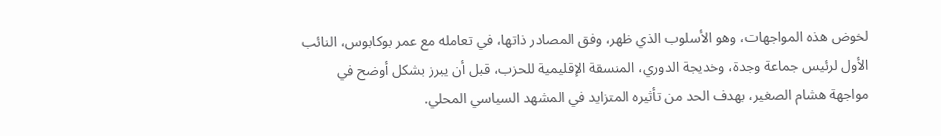لخوض هذه المواجهات، وهو الأسلوب الذي ظهر، وفق المصادر ذاتها، في تعامله مع عمر بوكابوس، النائب الأول لرئيس جماعة وجدة، وخديجة الدوري، المنسقة الإقليمية للحزب، قبل أن يبرز بشكل أوضح في مواجهة هشام الصغير، بهدف الحد من تأثيره المتزايد في المشهد السياسي المحلي.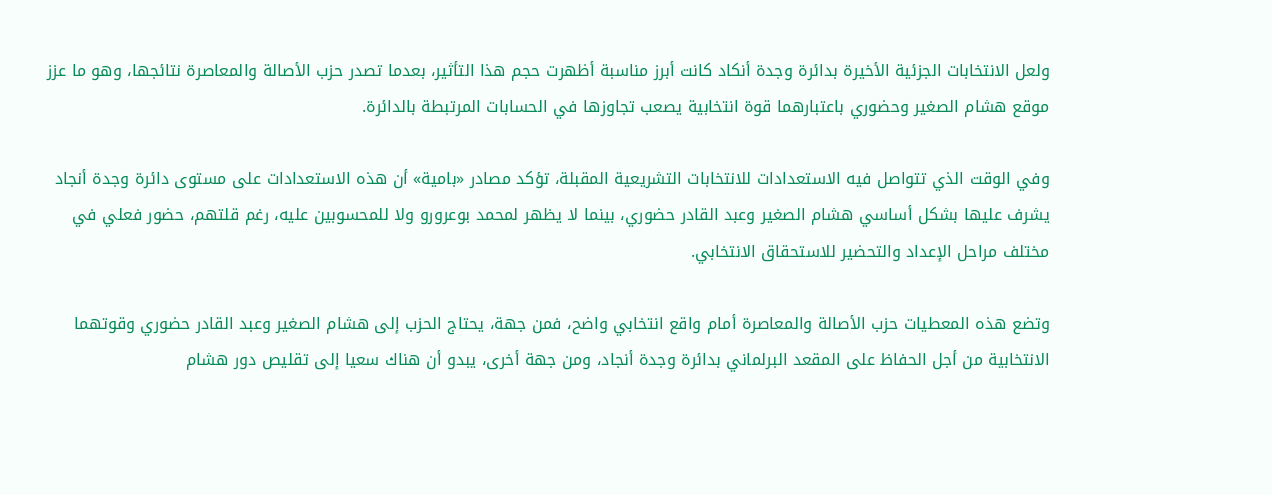ولعل الانتخابات الجزئية الأخيرة بدائرة وجدة أنكاد كانت أبرز مناسبة أظهرت حجم هذا التأثير، بعدما تصدر حزب الأصالة والمعاصرة نتائجها، وهو ما عزز موقع هشام الصغير وحضوري باعتبارهما قوة انتخابية يصعب تجاوزها في الحسابات المرتبطة بالدائرة.

وفي الوقت الذي تتواصل فيه الاستعدادات للانتخابات التشريعية المقبلة، تؤكد مصادر «بامية» أن هذه الاستعدادات على مستوى دائرة وجدة أنجاد يشرف عليها بشكل أساسي هشام الصغير وعبد القادر حضوري، بينما لا يظهر لمحمد بوعرورو ولا للمحسوبين عليه، رغم قلتهم، حضور فعلي في مختلف مراحل الإعداد والتحضير للاستحقاق الانتخابي.

وتضع هذه المعطيات حزب الأصالة والمعاصرة أمام واقع انتخابي واضح، فمن جهة، يحتاج الحزب إلى هشام الصغير وعبد القادر حضوري وقوتهما الانتخابية من أجل الحفاظ على المقعد البرلماني بدائرة وجدة أنجاد، ومن جهة أخرى، يبدو أن هناك سعيا إلى تقليص دور هشام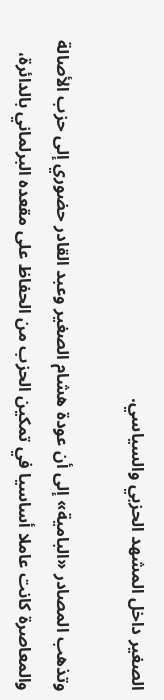الصغير داخل المشهد الحزبي والسياسي.

وتذهب المصادر «البامية» إلى أن عودة هشام الصغير وعبد القادر حضوري إلى حزب الأصالة والمعاصرة كانت عاملا أساسيا في تمكين الحزب من الحفاظ على مقعده البرلماني بالدائرة،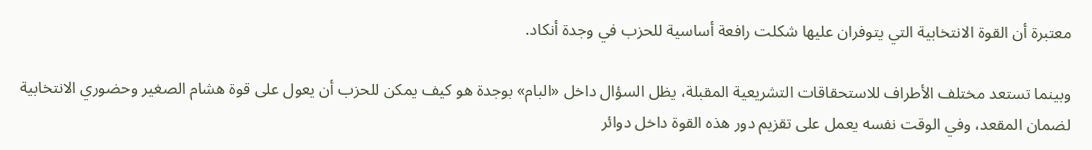معتبرة أن القوة الانتخابية التي يتوفران عليها شكلت رافعة أساسية للحزب في وجدة أنكاد.

وبينما تستعد مختلف الأطراف للاستحقاقات التشريعية المقبلة، يظل السؤال داخل «البام» بوجدة هو كيف يمكن للحزب أن يعول على قوة هشام الصغير وحضوري الانتخابية لضمان المقعد، وفي الوقت نفسه يعمل على تقزيم دور هذه القوة داخل دوائر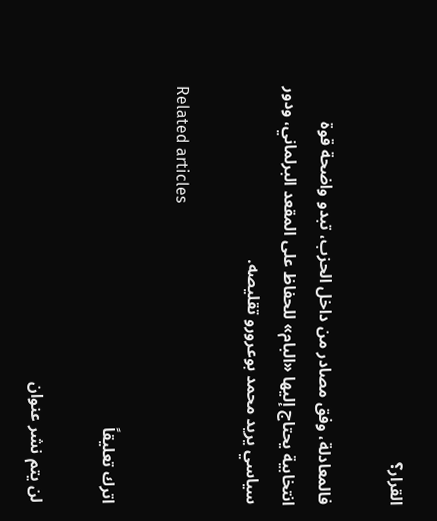القرار؟

فالمعادلة، وفق مصادر من داخل الحزب، تبدو واضحة قوة انتخابية يحتاج إليها «البام» للحفاظ على المقعد البرلماني، ودور سياسي يريد محمد بوعرورو تقليصه.

Related articles

اترك تعليقاً

لن يتم نشر عنوان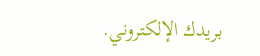بريدك الإلكتروني.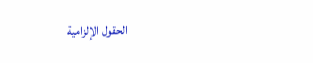الحقول الإلزامية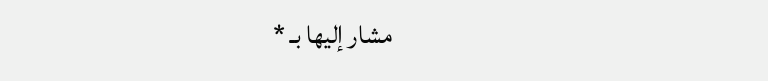مشار إليها بـ *